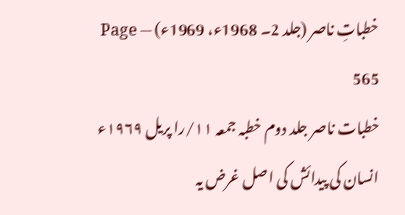خطباتِ ناصر (جلد 2۔ 1968ء، 1969ء) — Page 565
خطبات ناصر جلد دوم خطبہ جمعہ ۱۱/را پریل ۱۹۶۹ء انسان کی پیدائش کی اصل غرض یہ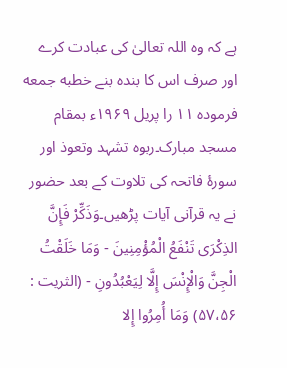ہے کہ وہ اللہ تعالیٰ کی عبادت کرے اور صرف اس کا بندہ بنے خطبه جمعه فرموده ۱۱ را پریل ۱۹۶۹ء بمقام مسجد مبارک۔ربوہ تشہد وتعوذ اور سورۂ فاتحہ کی تلاوت کے بعد حضور نے یہ قرآنی آیات پڑھیں۔وَذَكِّرْ فَإِنَّ الذِكْرَى تَنْفَعُ الْمُؤْمِنِينَ - وَمَا خَلَقْتُ الْجِنَّ وَالْإِنْسَ إِلَّا لِيَعْبُدُونِ - (الثريت : ۵۷،۵۶) وَمَا أُمِرُوا إِلا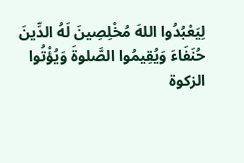لِيَعْبُدُوا اللهَ مُخْلِصِينَ لَهُ الدِّينَ حُنَفَاءَ وَيُقِيمُوا الصَّلوةَ وَيُؤْتُوا الزكوة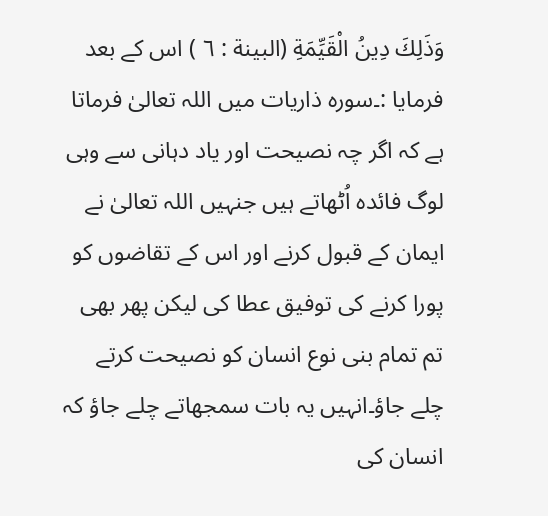وَذَلِكَ دِينُ الْقَيِّمَةِ (البينة : ٦ ) اس کے بعد فرمایا :۔سورہ ذاریات میں اللہ تعالیٰ فرماتا ہے کہ اگر چہ نصیحت اور یاد دہانی سے وہی لوگ فائدہ اُٹھاتے ہیں جنہیں اللہ تعالیٰ نے ایمان کے قبول کرنے اور اس کے تقاضوں کو پورا کرنے کی توفیق عطا کی لیکن پھر بھی تم تمام بنی نوع انسان کو نصیحت کرتے چلے جاؤ۔انہیں یہ بات سمجھاتے چلے جاؤ کہ انسان کی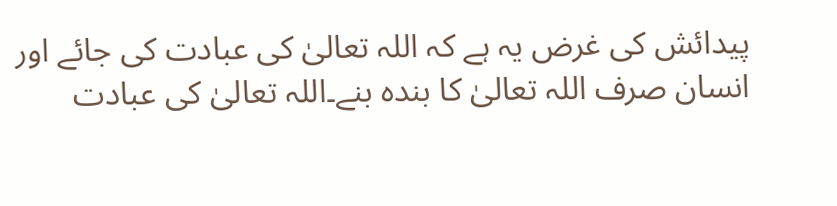پیدائش کی غرض یہ ہے کہ اللہ تعالیٰ کی عبادت کی جائے اور انسان صرف اللہ تعالیٰ کا بندہ بنے۔اللہ تعالیٰ کی عبادت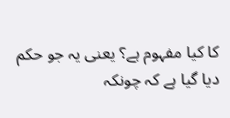کا کیا مفہوم ہے؟ یعنی یہ جو حکم دیا گیا ہے کہ چونکہ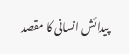پیدائش انسانی کا مقصد